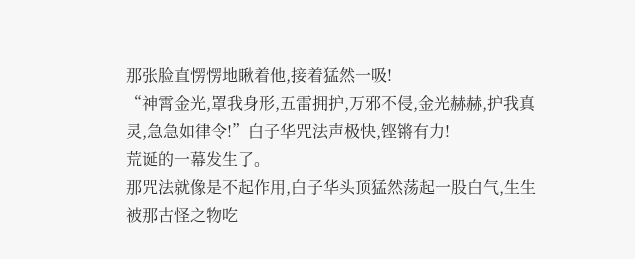那张脸直愣愣地瞅着他,接着猛然一吸!
“神霄金光,罩我身形,五雷拥护,万邪不侵,金光赫赫,护我真灵,急急如律令!”白子华咒法声极快,铿锵有力!
荒诞的一幕发生了。
那咒法就像是不起作用,白子华头顶猛然荡起一股白气,生生被那古怪之物吃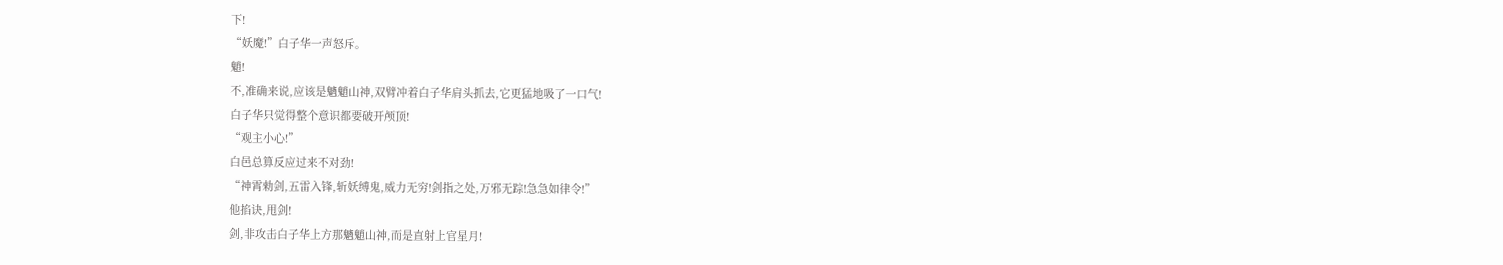下!
“妖魔!”白子华一声怒斥。
魈!
不,准确来说,应该是魑魈山神,双臂冲着白子华肩头抓去,它更猛地吸了一口气!
白子华只觉得整个意识都要破开颅顶!
“观主小心!”
白邑总算反应过来不对劲!
“神霄勑剑,五雷入锋,斩妖缚鬼,威力无穷!剑指之处,万邪无踪!急急如律令!”
他掐诀,甩剑!
剑,非攻击白子华上方那魑魈山神,而是直射上官星月!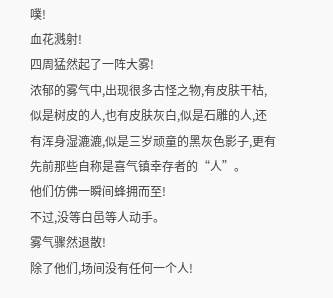噗!
血花溅射!
四周猛然起了一阵大雾!
浓郁的雾气中,出现很多古怪之物,有皮肤干枯,似是树皮的人,也有皮肤灰白,似是石雕的人,还有浑身湿漉漉,似是三岁顽童的黑灰色影子,更有先前那些自称是喜气镇幸存者的“人”。
他们仿佛一瞬间蜂拥而至!
不过,没等白邑等人动手。
雾气骤然退散!
除了他们,场间没有任何一个人!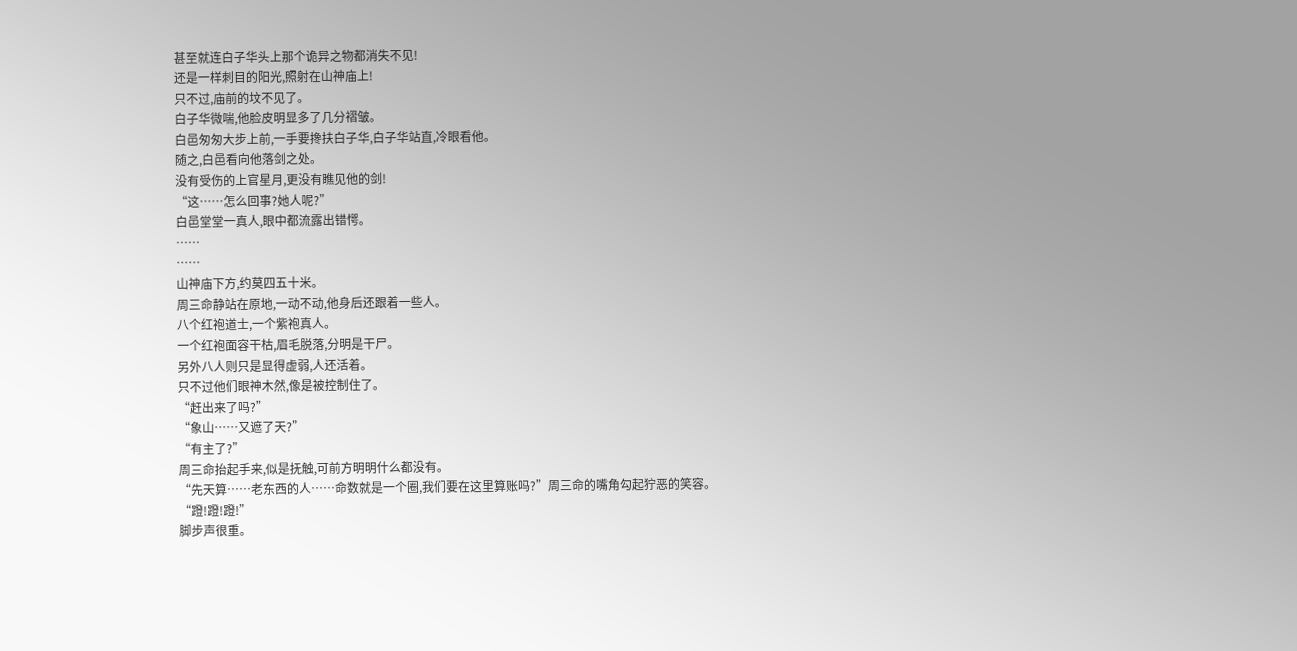甚至就连白子华头上那个诡异之物都消失不见!
还是一样刺目的阳光,照射在山神庙上!
只不过,庙前的坟不见了。
白子华微喘,他脸皮明显多了几分褶皱。
白邑匆匆大步上前,一手要搀扶白子华,白子华站直,冷眼看他。
随之,白邑看向他落剑之处。
没有受伤的上官星月,更没有瞧见他的剑!
“这……怎么回事?她人呢?”
白邑堂堂一真人,眼中都流露出错愕。
……
……
山神庙下方,约莫四五十米。
周三命静站在原地,一动不动,他身后还跟着一些人。
八个红袍道士,一个紫袍真人。
一个红袍面容干枯,眉毛脱落,分明是干尸。
另外八人则只是显得虚弱,人还活着。
只不过他们眼神木然,像是被控制住了。
“赶出来了吗?”
“象山……又遮了天?”
“有主了?”
周三命抬起手来,似是抚触,可前方明明什么都没有。
“先天算……老东西的人……命数就是一个圈,我们要在这里算账吗?”周三命的嘴角勾起狞恶的笑容。
“蹬!蹬!蹬!”
脚步声很重。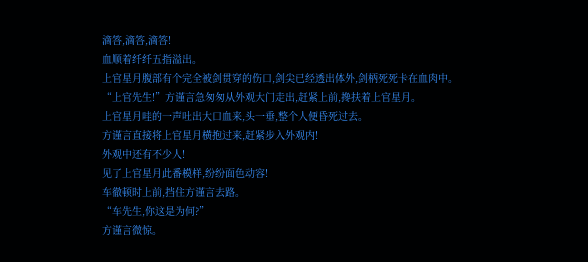滴答,滴答,滴答!
血顺着纤纤五指溢出。
上官星月腹部有个完全被剑贯穿的伤口,剑尖已经透出体外,剑柄死死卡在血肉中。
“上官先生!”方谨言急匆匆从外观大门走出,赶紧上前,搀扶着上官星月。
上官星月哇的一声吐出大口血来,头一垂,整个人便昏死过去。
方谨言直接将上官星月横抱过来,赶紧步入外观内!
外观中还有不少人!
见了上官星月此番模样,纷纷面色动容!
车徹顿时上前,挡住方谨言去路。
“车先生,你这是为何?”
方谨言微惊。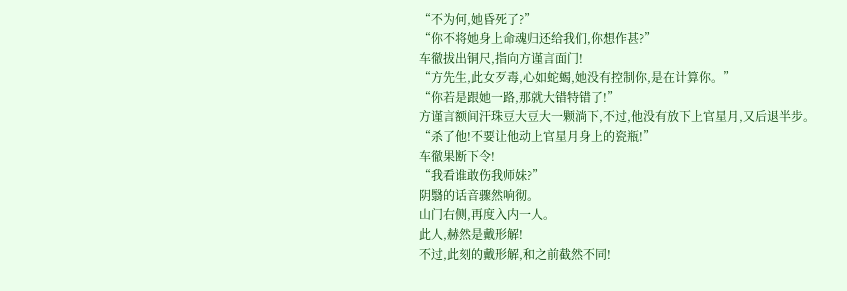“不为何,她昏死了?”
“你不将她身上命魂归还给我们,你想作甚?”
车徹拔出铜尺,指向方谨言面门!
“方先生,此女歹毒,心如蛇蝎,她没有控制你,是在计算你。”
“你若是跟她一路,那就大错特错了!”
方谨言额间汗珠豆大豆大一颗淌下,不过,他没有放下上官星月,又后退半步。
“杀了他!不要让他动上官星月身上的瓷瓶!”
车徹果断下令!
“我看谁敢伤我师妹?”
阴翳的话音骤然响彻。
山门右侧,再度入内一人。
此人,赫然是戴形解!
不过,此刻的戴形解,和之前截然不同!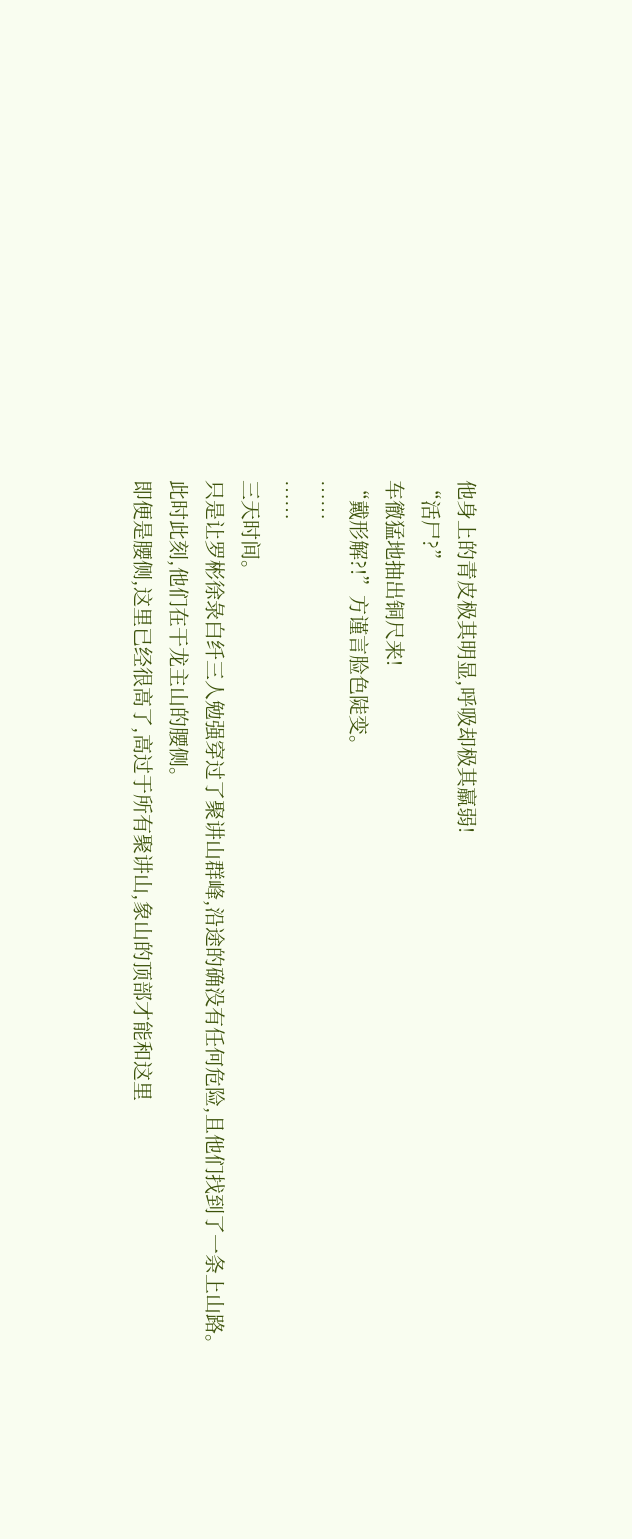他身上的青皮极其明显,呼吸却极其羸弱!
“活尸?”
车徹猛地抽出铜尺来!
“戴形解?!”方谨言脸色陡变。
……
……
三天时间。
只是让罗彬徐彔白纤三人勉强穿过了聚讲山群峰,沿途的确没有任何危险,且他们找到了一条上山路。
此时此刻,他们在干龙主山的腰侧。
即便是腰侧,这里已经很高了,高过于所有聚讲山,象山的顶部才能和这里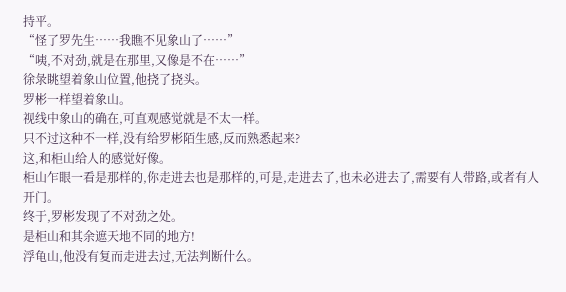持平。
“怪了罗先生……我瞧不见象山了……”
“咦,不对劲,就是在那里,又像是不在……”
徐彔眺望着象山位置,他挠了挠头。
罗彬一样望着象山。
视线中象山的确在,可直观感觉就是不太一样。
只不过这种不一样,没有给罗彬陌生感,反而熟悉起来?
这,和柜山给人的感觉好像。
柜山乍眼一看是那样的,你走进去也是那样的,可是,走进去了,也未必进去了,需要有人带路,或者有人开门。
终于,罗彬发现了不对劲之处。
是柜山和其余遮天地不同的地方!
浮龟山,他没有复而走进去过,无法判断什么。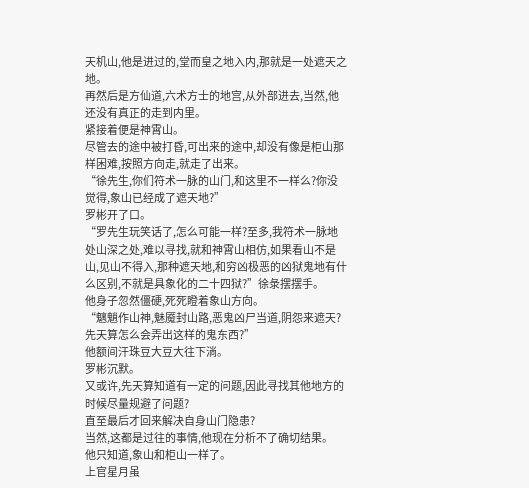天机山,他是进过的,堂而皇之地入内,那就是一处遮天之地。
再然后是方仙道,六术方士的地宫,从外部进去,当然,他还没有真正的走到内里。
紧接着便是神霄山。
尽管去的途中被打昏,可出来的途中,却没有像是柜山那样困难,按照方向走,就走了出来。
“徐先生,你们符术一脉的山门,和这里不一样么?你没觉得,象山已经成了遮天地?”
罗彬开了口。
“罗先生玩笑话了,怎么可能一样?至多,我符术一脉地处山深之处,难以寻找,就和神霄山相仿,如果看山不是山,见山不得入,那种遮天地,和穷凶极恶的凶狱鬼地有什么区别,不就是具象化的二十四狱?”徐彔摆摆手。
他身子忽然僵硬,死死瞪着象山方向。
“魑魈作山神,魅魇封山路,恶鬼凶尸当道,阴怨来遮天?先天算怎么会弄出这样的鬼东西?”
他额间汗珠豆大豆大往下淌。
罗彬沉默。
又或许,先天算知道有一定的问题,因此寻找其他地方的时候尽量规避了问题?
直至最后才回来解决自身山门隐患?
当然,这都是过往的事情,他现在分析不了确切结果。
他只知道,象山和柜山一样了。
上官星月虽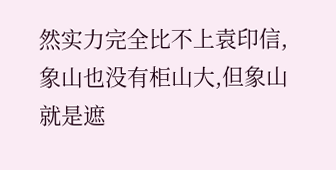然实力完全比不上袁印信,象山也没有柜山大,但象山就是遮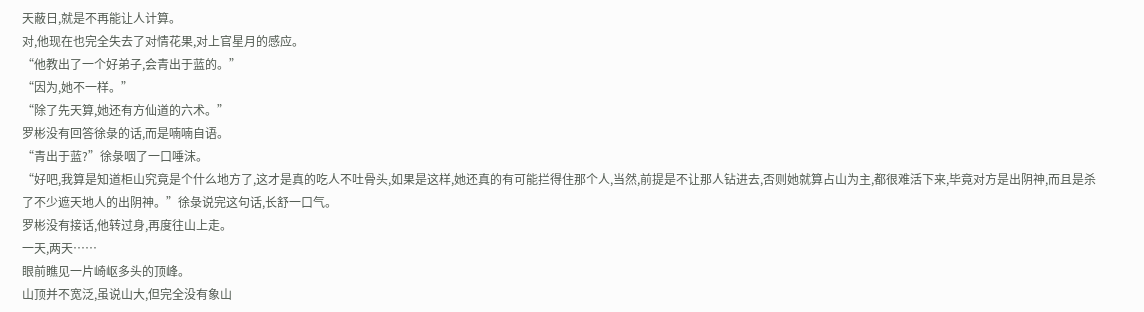天蔽日,就是不再能让人计算。
对,他现在也完全失去了对情花果,对上官星月的感应。
“他教出了一个好弟子,会青出于蓝的。”
“因为,她不一样。”
“除了先天算,她还有方仙道的六术。”
罗彬没有回答徐彔的话,而是喃喃自语。
“青出于蓝?”徐彔咽了一口唾沫。
“好吧,我算是知道柜山究竟是个什么地方了,这才是真的吃人不吐骨头,如果是这样,她还真的有可能拦得住那个人,当然,前提是不让那人钻进去,否则她就算占山为主,都很难活下来,毕竟对方是出阴神,而且是杀了不少遮天地人的出阴神。”徐彔说完这句话,长舒一口气。
罗彬没有接话,他转过身,再度往山上走。
一天,两天……
眼前瞧见一片崎岖多头的顶峰。
山顶并不宽泛,虽说山大,但完全没有象山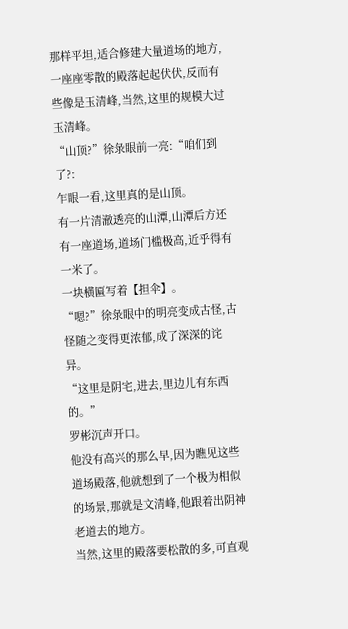那样平坦,适合修建大量道场的地方,一座座零散的殿落起起伏伏,反而有些像是玉清峰,当然,这里的规模大过玉清峰。
“山顶?”徐彔眼前一亮:“咱们到了?:
乍眼一看,这里真的是山顶。
有一片清澈透亮的山潭,山潭后方还有一座道场,道场门槛极高,近乎得有一米了。
一块横匾写着【担伞】。
“嗯?”徐彔眼中的明亮变成古怪,古怪随之变得更浓郁,成了深深的诧异。
“这里是阴宅,进去,里边儿有东西的。”
罗彬沉声开口。
他没有高兴的那么早,因为瞧见这些道场殿落,他就想到了一个极为相似的场景,那就是文清峰,他跟着出阴神老道去的地方。
当然,这里的殿落要松散的多,可直观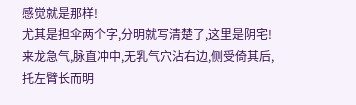感觉就是那样!
尤其是担伞两个字,分明就写清楚了,这里是阴宅!
来龙急气,脉直冲中,无乳气穴沾右边,侧受倚其后,托左臂长而明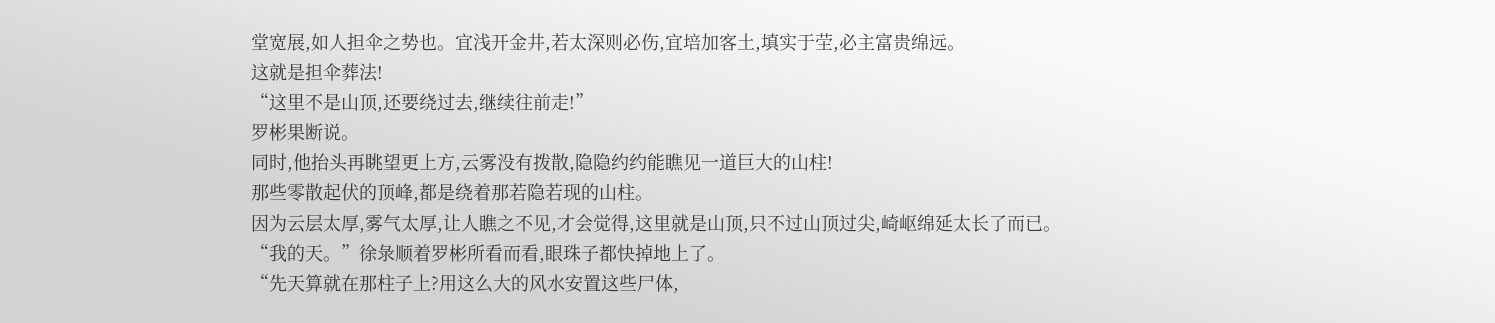堂宽展,如人担伞之势也。宜浅开金井,若太深则必伤,宜培加客土,填实于茔,必主富贵绵远。
这就是担伞葬法!
“这里不是山顶,还要绕过去,继续往前走!”
罗彬果断说。
同时,他抬头再眺望更上方,云雾没有拨散,隐隐约约能瞧见一道巨大的山柱!
那些零散起伏的顶峰,都是绕着那若隐若现的山柱。
因为云层太厚,雾气太厚,让人瞧之不见,才会觉得,这里就是山顶,只不过山顶过尖,崎岖绵延太长了而已。
“我的天。”徐彔顺着罗彬所看而看,眼珠子都快掉地上了。
“先天算就在那柱子上?用这么大的风水安置这些尸体,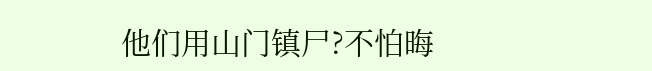他们用山门镇尸?不怕晦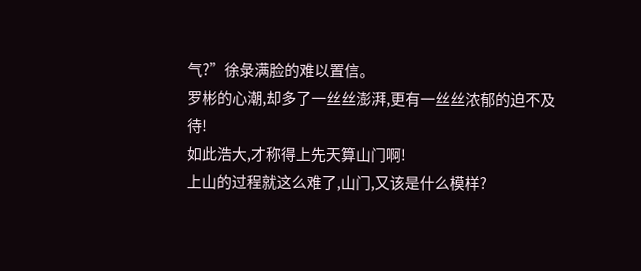气?”徐彔满脸的难以置信。
罗彬的心潮,却多了一丝丝澎湃,更有一丝丝浓郁的迫不及待!
如此浩大,才称得上先天算山门啊!
上山的过程就这么难了,山门,又该是什么模样?